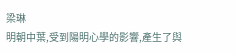梁琳
明朝中葉,受到陽明心學的影響,產生了與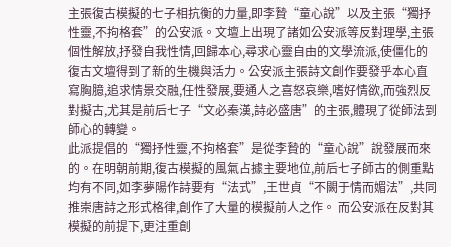主張復古模擬的七子相抗衡的力量,即李贄“童心說”以及主張“獨抒性靈,不拘格套”的公安派。文壇上出現了諸如公安派等反對理學,主張個性解放,抒發自我性情,回歸本心,尋求心靈自由的文學流派,使僵化的復古文壇得到了新的生機與活力。公安派主張詩文創作要發乎本心直寫胸臆,追求情景交融,任性發展,要通人之喜怒哀樂,嗜好情欲,而強烈反對擬古,尤其是前后七子“文必秦漢,詩必盛唐”的主張,體現了從師法到師心的轉變。
此派提倡的“獨抒性靈,不拘格套”是從李贄的“童心說”說發展而來的。在明朝前期,復古模擬的風氣占據主要地位,前后七子師古的側重點均有不同,如李夢陽作詩要有“法式”,王世貞“不闕于情而媚法”,共同推崇唐詩之形式格律,創作了大量的模擬前人之作。 而公安派在反對其模擬的前提下,更注重創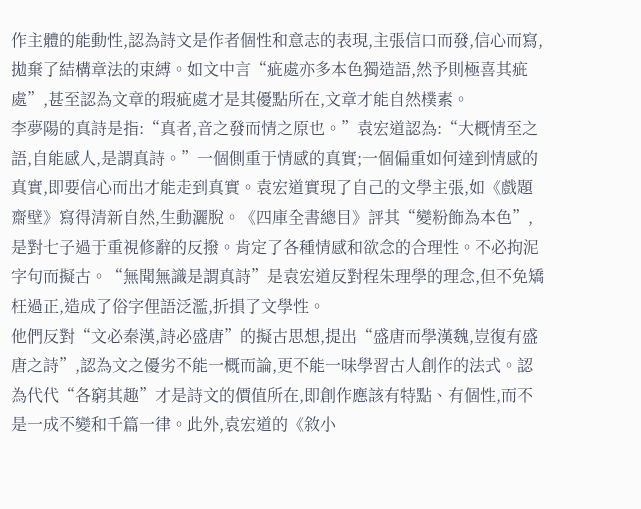作主體的能動性,認為詩文是作者個性和意志的表現,主張信口而發,信心而寫,拋棄了結構章法的束縛。如文中言“疵處亦多本色獨造語,然予則極喜其疵處”,甚至認為文章的瑕疵處才是其優點所在,文章才能自然樸素。
李夢陽的真詩是指:“真者,音之發而情之原也。”袁宏道認為:“大概情至之語,自能感人,是謂真詩。”一個側重于情感的真實;一個偏重如何達到情感的真實,即要信心而出才能走到真實。袁宏道實現了自己的文學主張,如《戲題齋壁》寫得清新自然,生動灑脫。《四庫全書總目》評其“變粉飾為本色”,是對七子過于重視修辭的反撥。肯定了各種情感和欲念的合理性。不必拘泥字句而擬古。“無聞無識是謂真詩”是袁宏道反對程朱理學的理念,但不免矯枉過正,造成了俗字俚語泛濫,折損了文學性。
他們反對“文必秦漢,詩必盛唐”的擬古思想,提出“盛唐而學漢魏,豈復有盛唐之詩”,認為文之優劣不能一概而論,更不能一味學習古人創作的法式。認為代代“各窮其趣”才是詩文的價值所在,即創作應該有特點、有個性,而不是一成不變和千篇一律。此外,袁宏道的《敘小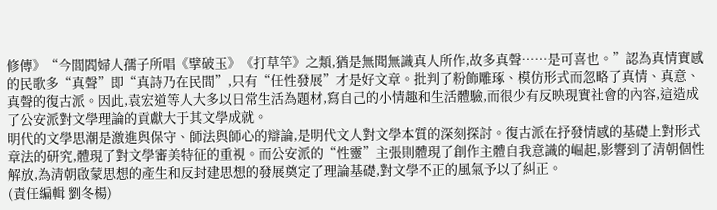修傳》“今閭閻婦人孺子所唱《擘破玉》《打草竿》之類,猶是無聞無識真人所作,故多真聲……是可喜也。”認為真情實感的民歌多“真聲”即“真詩乃在民間”,只有“任性發展”才是好文章。批判了粉飾雕琢、模仿形式而忽略了真情、真意、真聲的復古派。因此,袁宏道等人大多以日常生活為題材,寫自己的小情趣和生活體驗,而很少有反映現實社會的內容,這造成了公安派對文學理論的貢獻大于其文學成就。
明代的文學思潮是激進與保守、師法與師心的辯論,是明代文人對文學本質的深刻探討。復古派在抒發情感的基礎上對形式章法的研究,體現了對文學審美特征的重視。而公安派的“性靈”主張則體現了創作主體自我意識的崛起,影響到了清朝個性解放,為清朝啟蒙思想的產生和反封建思想的發展奠定了理論基礎,對文學不正的風氣予以了糾正。
(責任編輯 劉冬楊)